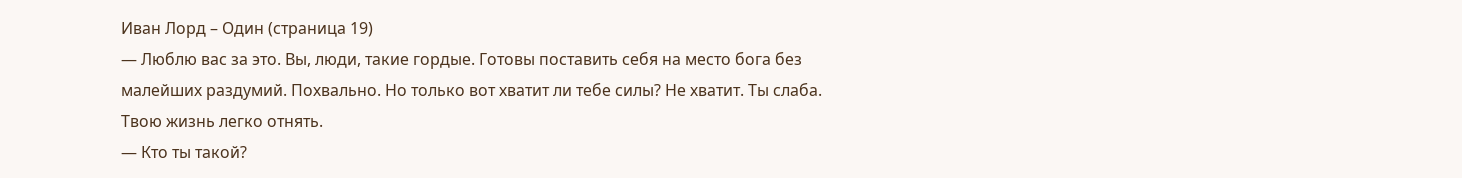Иван Лорд – Один (страница 19)
— Люблю вас за это. Вы, люди, такие гордые. Готовы поставить себя на место бога без малейших раздумий. Похвально. Но только вот хватит ли тебе силы? Не хватит. Ты слаба. Твою жизнь легко отнять.
— Кто ты такой?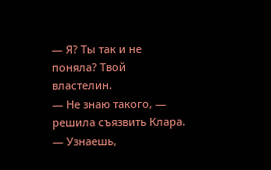— Я? Ты так и не поняла? Твой властелин.
— Не знаю такого, — решила съязвить Клара.
— Узнаешь,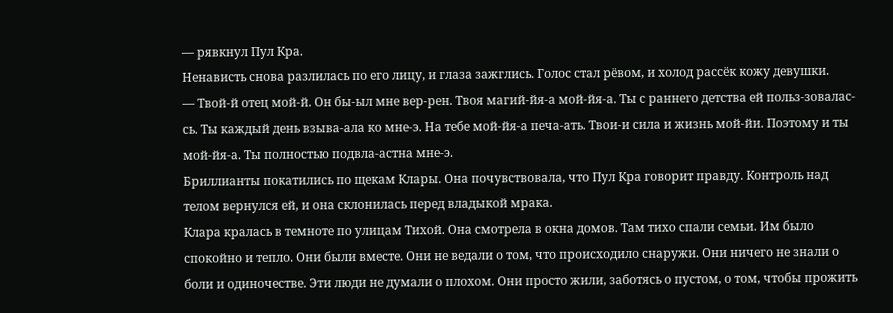— рявкнул Пул Кра.
Ненависть снова разлилась по его лицу, и глаза зажглись. Голос стал рёвом, и холод рассёк кожу девушки.
— Твой-й отец мой-й. Он бы-ыл мне вер-рен. Твоя магий-йя-а мой-йя-а. Ты с раннего детства ей польз-зовалас-сь. Ты каждый день взыва-ала ко мне-э. На тебе мой-йя-а печа-ать. Твои-и сила и жизнь мой-йи. Поэтому и ты мой-йя-а. Ты полностью подвла-астна мне-э.
Бриллианты покатились по щекам Клары. Она почувствовала, что Пул Кра говорит правду. Контроль над телом вернулся ей, и она склонилась перед владыкой мрака.
Клара кралась в темноте по улицам Тихой. Она смотрела в окна домов. Там тихо спали семьи. Им было спокойно и тепло. Они были вместе. Они не ведали о том, что происходило снаружи. Они ничего не знали о боли и одиночестве. Эти люди не думали о плохом. Они просто жили, заботясь о пустом, о том, чтобы прожить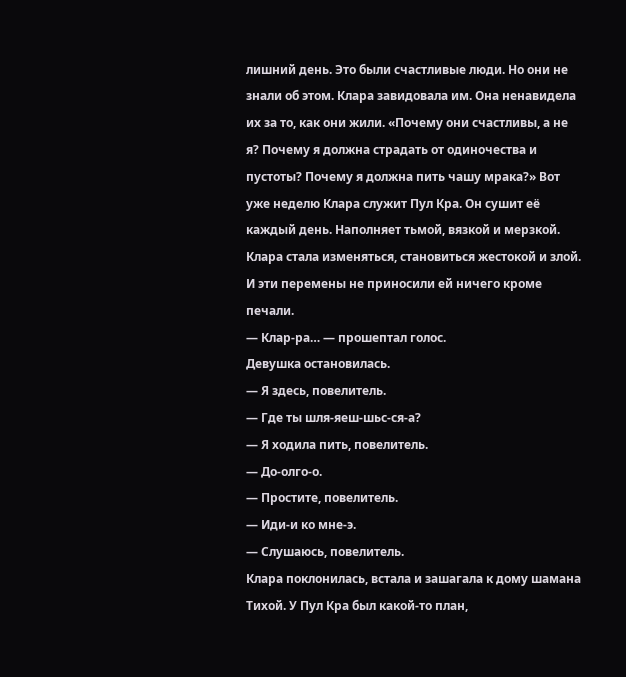лишний день. Это были счастливые люди. Но они не знали об этом. Клара завидовала им. Она ненавидела их за то, как они жили. «Почему они счастливы, а не я? Почему я должна страдать от одиночества и пустоты? Почему я должна пить чашу мрака?» Вот уже неделю Клара служит Пул Кра. Он сушит её каждый день. Наполняет тьмой, вязкой и мерзкой. Клара стала изменяться, становиться жестокой и злой. И эти перемены не приносили ей ничего кроме печали.
— Клар-ра… — прошептал голос.
Девушка остановилась.
— Я здесь, повелитель.
— Где ты шля-яеш-шьс-ся-а?
— Я ходила пить, повелитель.
— До-олго-о.
— Простите, повелитель.
— Иди-и ко мне-э.
— Слушаюсь, повелитель.
Клара поклонилась, встала и зашагала к дому шамана Тихой. У Пул Кра был какой-то план,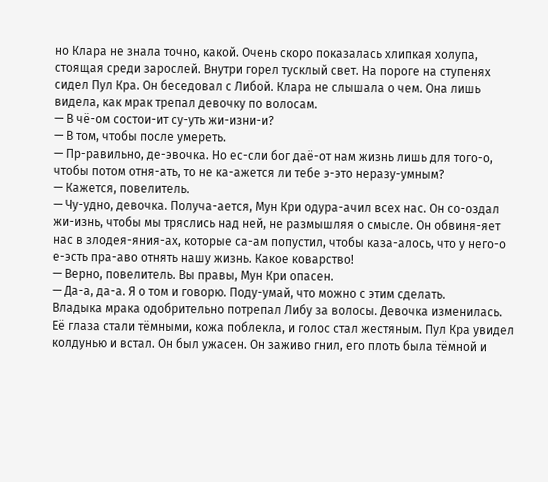но Клара не знала точно, какой. Очень скоро показалась хлипкая холупа, стоящая среди зарослей. Внутри горел тусклый свет. На пороге на ступенях сидел Пул Кра. Он беседовал с Либой. Клара не слышала о чем. Она лишь видела, как мрак трепал девочку по волосам.
— В чё-ом состои-ит су-уть жи-изни-и?
— В том, чтобы после умереть.
— Пр-равильно, де-эвочка. Но ес-сли бог даё-от нам жизнь лишь для того-о, чтобы потом отня-ать, то не ка-ажется ли тебе э-это неразу-умным?
— Кажется, повелитель.
— Чу-удно, девочка. Получа-ается, Мун Кри одура-ачил всех нас. Он со-оздал жи-изнь, чтобы мы тряслись над ней, не размышляя о смысле. Он обвиня-яет нас в злодея-яния-ах, которые са-ам попустил, чтобы каза-алось, что у него-о е-эсть пра-аво отнять нашу жизнь. Какое коварство!
— Верно, повелитель. Вы правы, Мун Кри опасен.
— Да-а, да-а. Я о том и говорю. Поду-умай, что можно с этим сделать.
Владыка мрака одобрительно потрепал Либу за волосы. Девочка изменилась. Её глаза стали тёмными, кожа поблекла, и голос стал жестяным. Пул Кра увидел колдунью и встал. Он был ужасен. Он заживо гнил, его плоть была тёмной и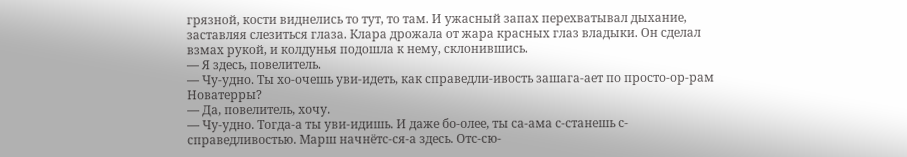грязной, кости виднелись то тут, то там. И ужасный запах перехватывал дыхание, заставляя слезиться глаза. Клара дрожала от жара красных глаз владыки. Он сделал взмах рукой, и колдунья подошла к нему, склонившись.
— Я здесь, повелитель.
— Чу-удно. Ты хо-очешь уви-идеть, как справедли-ивость зашага-ает по просто-ор-рам Новатерры?
— Да, повелитель, хочу.
— Чу-удно. Тогда-а ты уви-идишь. И даже бо-олее, ты са-ама с-станешь с-справедливостью. Марш начнётс-ся-а здесь. Отс-сю-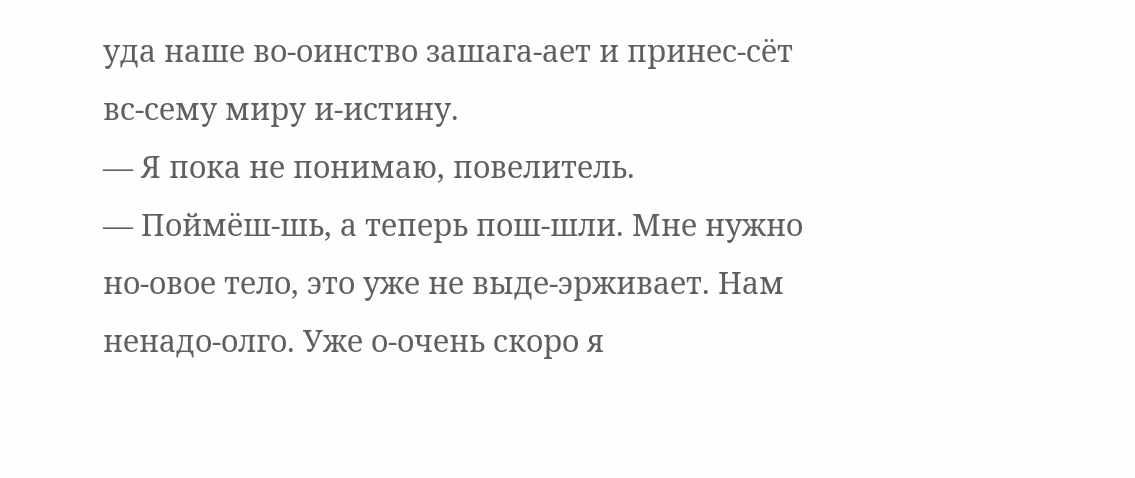уда наше во-оинство зашага-ает и принес-сёт вс-сему миру и-истину.
— Я пока не понимаю, повелитель.
— Поймёш-шь, а теперь пош-шли. Мне нужно но-овое тело, это уже не выде-эрживает. Нам ненадо-олго. Уже о-очень скоро я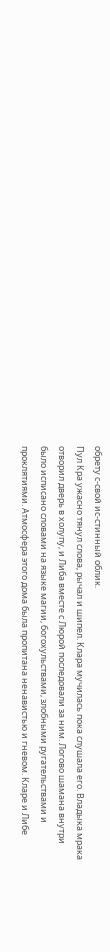обрету с-свой ис-стинный облик.
Пул Кра ужасно тянул слова, рычал и шипел. Клара мучилась пока слушала его. Владыка мрака отворил дверь в холупу, и Либа вместе с Люрой последовали за ним. Логово шамана внутри было исписано словами на языке магии, богохульствами, злобными ругательствами и проклятиями. Атмосфера этого дома была пропитана ненавистью и гневом. Кларе и Либе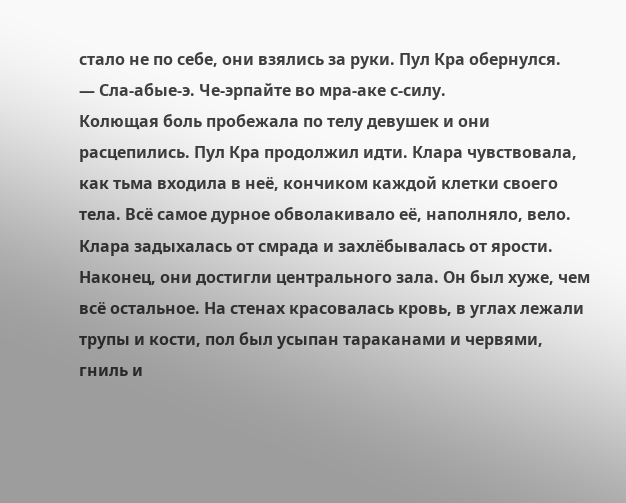стало не по себе, они взялись за руки. Пул Кра обернулся.
— Сла-абые-э. Че-эрпайте во мра-аке с-силу.
Колющая боль пробежала по телу девушек и они расцепились. Пул Кра продолжил идти. Клара чувствовала, как тьма входила в неё, кончиком каждой клетки своего тела. Всё самое дурное обволакивало её, наполняло, вело. Клара задыхалась от смрада и захлёбывалась от ярости. Наконец, они достигли центрального зала. Он был хуже, чем всё остальное. На стенах красовалась кровь, в углах лежали трупы и кости, пол был усыпан тараканами и червями, гниль и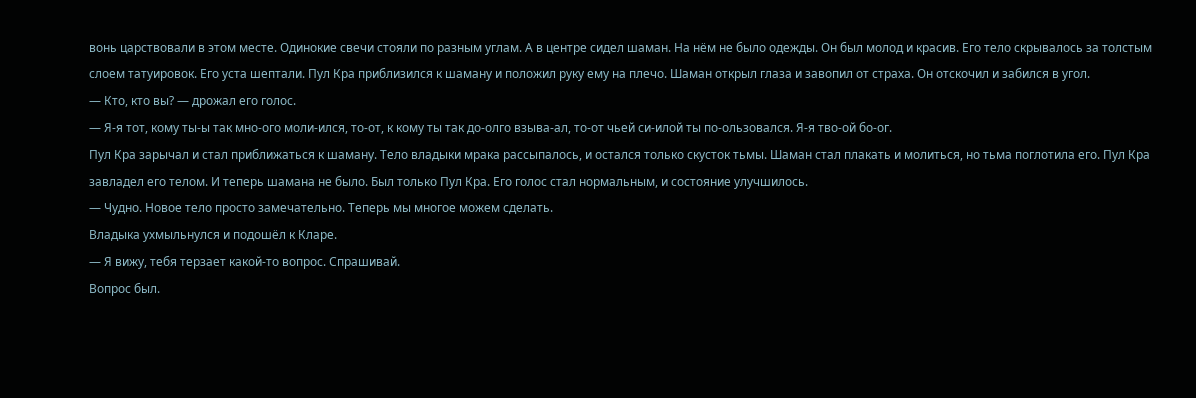вонь царствовали в этом месте. Одинокие свечи стояли по разным углам. А в центре сидел шаман. На нём не было одежды. Он был молод и красив. Его тело скрывалось за толстым слоем татуировок. Его уста шептали. Пул Кра приблизился к шаману и положил руку ему на плечо. Шаман открыл глаза и завопил от страха. Он отскочил и забился в угол.
— Кто, кто вы? — дрожал его голос.
— Я-я тот, кому ты-ы так мно-ого моли-ился, то-от, к кому ты так до-олго взыва-ал, то-от чьей си-илой ты по-ользовался. Я-я тво-ой бо-ог.
Пул Кра зарычал и стал приближаться к шаману. Тело владыки мрака рассыпалось, и остался только скусток тьмы. Шаман стал плакать и молиться, но тьма поглотила его. Пул Кра завладел его телом. И теперь шамана не было. Был только Пул Кра. Его голос стал нормальным, и состояние улучшилось.
— Чудно. Новое тело просто замечательно. Теперь мы многое можем сделать.
Владыка ухмыльнулся и подошёл к Кларе.
— Я вижу, тебя терзает какой-то вопрос. Спрашивай.
Вопрос был.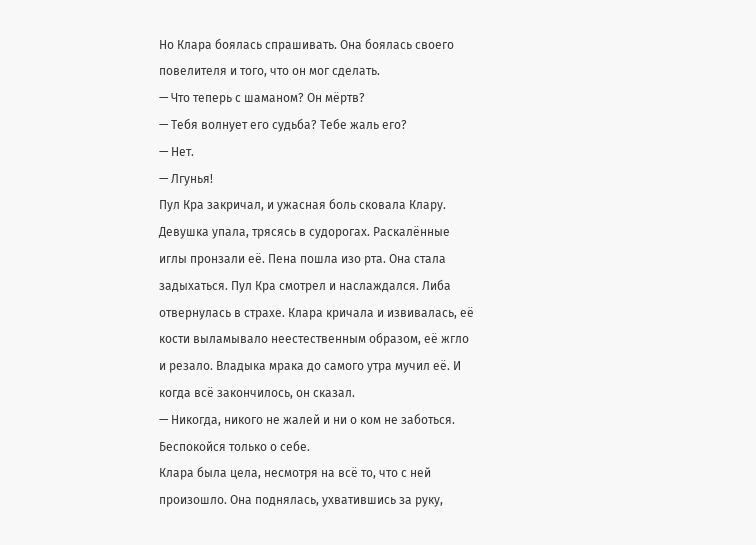Но Клара боялась спрашивать. Она боялась своего повелителя и того, что он мог сделать.
— Что теперь с шаманом? Он мёртв?
— Тебя волнует его судьба? Тебе жаль его?
— Нет.
— Лгунья!
Пул Кра закричал, и ужасная боль сковала Клару. Девушка упала, трясясь в судорогах. Раскалённые иглы пронзали её. Пена пошла изо рта. Она стала задыхаться. Пул Кра смотрел и наслаждался. Либа отвернулась в страхе. Клара кричала и извивалась, её кости выламывало неестественным образом, её жгло и резало. Владыка мрака до самого утра мучил её. И когда всё закончилось, он сказал.
— Никогда, никого не жалей и ни о ком не заботься. Беспокойся только о себе.
Клара была цела, несмотря на всё то, что с ней произошло. Она поднялась, ухватившись за руку,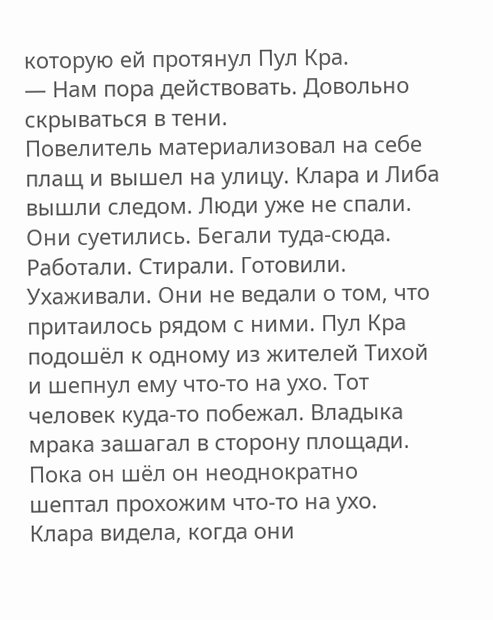которую ей протянул Пул Кра.
— Нам пора действовать. Довольно скрываться в тени.
Повелитель материализовал на себе плащ и вышел на улицу. Клара и Либа вышли следом. Люди уже не спали. Они суетились. Бегали туда-сюда. Работали. Стирали. Готовили. Ухаживали. Они не ведали о том, что притаилось рядом с ними. Пул Кра подошёл к одному из жителей Тихой и шепнул ему что-то на ухо. Тот человек куда-то побежал. Владыка мрака зашагал в сторону площади. Пока он шёл он неоднократно шептал прохожим что-то на ухо. Клара видела, когда они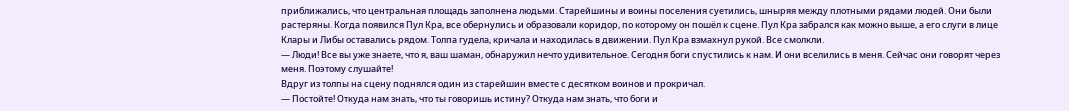приближались, что центральная площадь заполнена людьми. Старейшины и воины поселения суетились, шныряя между плотными рядами людей. Они были растеряны. Когда появился Пул Кра, все обернулись и образовали коридор, по которому он пошёл к сцене. Пул Кра забрался как можно выше, а его слуги в лице Клары и Либы оставались рядом. Толпа гудела, кричала и находилась в движении. Пул Кра взмахнул рукой. Все смолкли.
— Люди! Все вы уже знаете, что я, ваш шаман, обнаружил нечто удивительное. Сегодня боги спустились к нам. И они вселились в меня. Сейчас они говорят через меня. Поэтому слушайте!
Вдруг из толпы на сцену поднялся один из старейшин вместе с десятком воинов и прокричал.
— Постойте! Откуда нам знать, что ты говоришь истину? Откуда нам знать, что боги и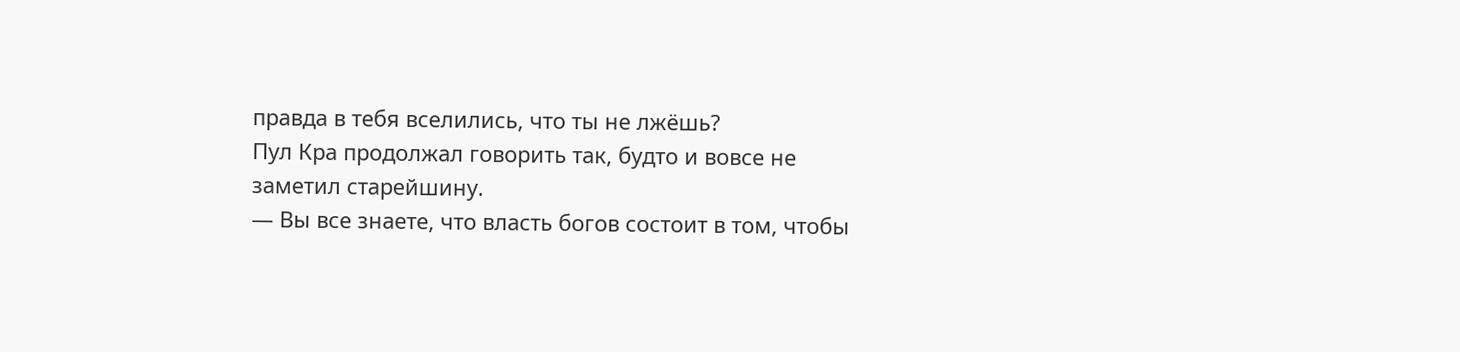правда в тебя вселились, что ты не лжёшь?
Пул Кра продолжал говорить так, будто и вовсе не заметил старейшину.
— Вы все знаете, что власть богов состоит в том, чтобы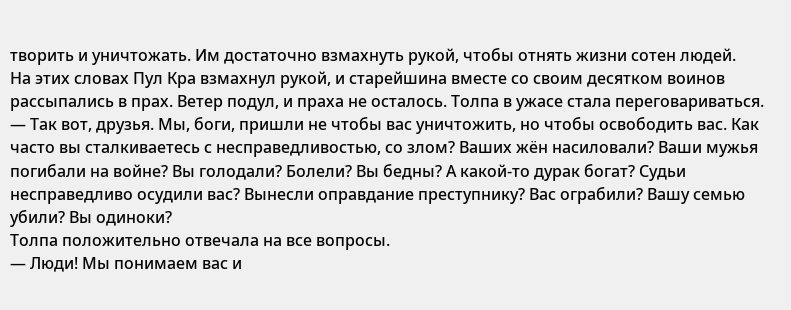творить и уничтожать. Им достаточно взмахнуть рукой, чтобы отнять жизни сотен людей.
На этих словах Пул Кра взмахнул рукой, и старейшина вместе со своим десятком воинов рассыпались в прах. Ветер подул, и праха не осталось. Толпа в ужасе стала переговариваться.
— Так вот, друзья. Мы, боги, пришли не чтобы вас уничтожить, но чтобы освободить вас. Как часто вы сталкиваетесь с несправедливостью, со злом? Ваших жён насиловали? Ваши мужья погибали на войне? Вы голодали? Болели? Вы бедны? А какой-то дурак богат? Судьи несправедливо осудили вас? Вынесли оправдание преступнику? Вас ограбили? Вашу семью убили? Вы одиноки?
Толпа положительно отвечала на все вопросы.
— Люди! Мы понимаем вас и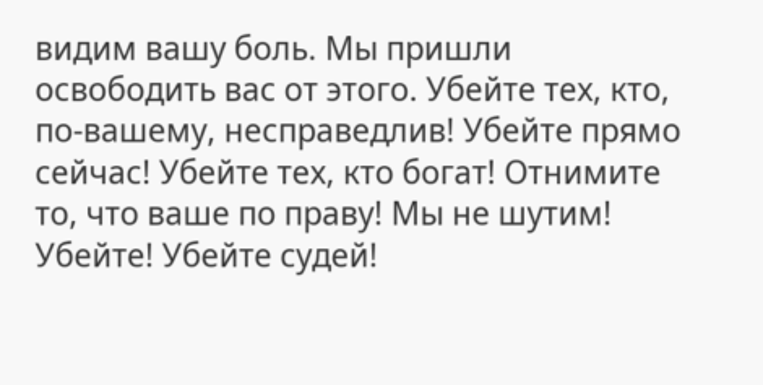видим вашу боль. Мы пришли освободить вас от этого. Убейте тех, кто, по-вашему, несправедлив! Убейте прямо сейчас! Убейте тех, кто богат! Отнимите то, что ваше по праву! Мы не шутим! Убейте! Убейте судей!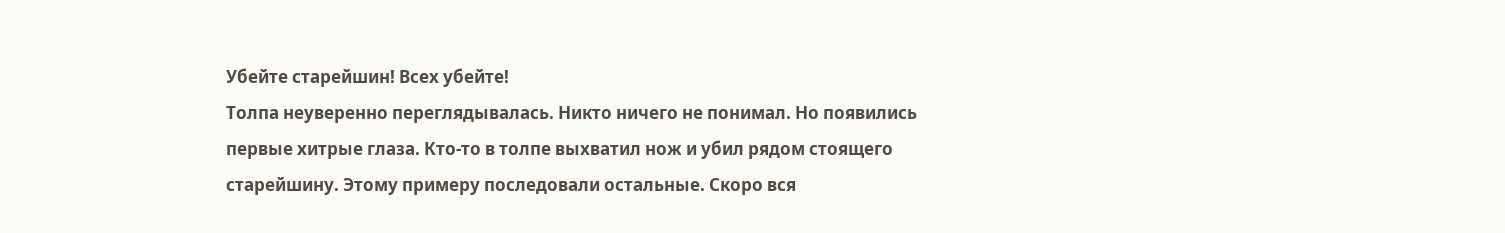Убейте старейшин! Всех убейте!
Толпа неуверенно переглядывалась. Никто ничего не понимал. Но появились первые хитрые глаза. Кто-то в толпе выхватил нож и убил рядом стоящего старейшину. Этому примеру последовали остальные. Скоро вся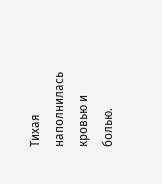Тихая наполнилась кровью и болью.